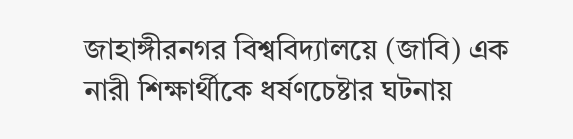জাহাঙ্গীরনগর বিশ্ববিদ্যালয়ে (জাবি) এক নারী শিক্ষার্থীকে ধর্ষণচেষ্টার ঘটনায়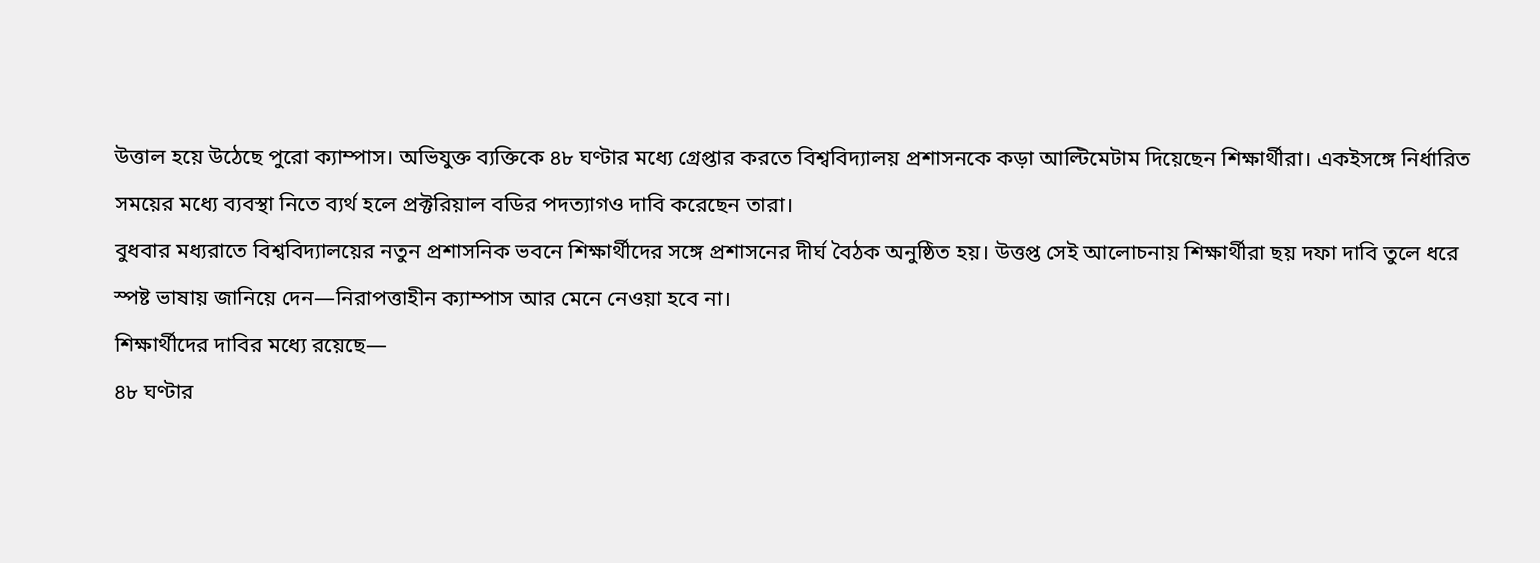উত্তাল হয়ে উঠেছে পুরো ক্যাম্পাস। অভিযুক্ত ব্যক্তিকে ৪৮ ঘণ্টার মধ্যে গ্রেপ্তার করতে বিশ্ববিদ্যালয় প্রশাসনকে কড়া আল্টিমেটাম দিয়েছেন শিক্ষার্থীরা। একইসঙ্গে নির্ধারিত সময়ের মধ্যে ব্যবস্থা নিতে ব্যর্থ হলে প্রক্টরিয়াল বডির পদত্যাগও দাবি করেছেন তারা।
বুধবার মধ্যরাতে বিশ্ববিদ্যালয়ের নতুন প্রশাসনিক ভবনে শিক্ষার্থীদের সঙ্গে প্রশাসনের দীর্ঘ বৈঠক অনুষ্ঠিত হয়। উত্তপ্ত সেই আলোচনায় শিক্ষার্থীরা ছয় দফা দাবি তুলে ধরে স্পষ্ট ভাষায় জানিয়ে দেন—নিরাপত্তাহীন ক্যাম্পাস আর মেনে নেওয়া হবে না।
শিক্ষার্থীদের দাবির মধ্যে রয়েছে—
৪৮ ঘণ্টার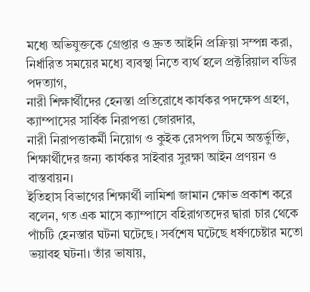মধ্যে অভিযুক্তকে গ্রেপ্তার ও দ্রুত আইনি প্রক্রিয়া সম্পন্ন করা,
নির্ধারিত সময়ের মধ্যে ব্যবস্থা নিতে ব্যর্থ হলে প্রক্টরিয়াল বডির পদত্যাগ,
নারী শিক্ষার্থীদের হেনস্তা প্রতিরোধে কার্যকর পদক্ষেপ গ্রহণ,
ক্যাম্পাসের সার্বিক নিরাপত্তা জোরদার,
নারী নিরাপত্তাকর্মী নিয়োগ ও কুইক রেসপন্স টিমে অন্তর্ভুক্তি,
শিক্ষার্থীদের জন্য কার্যকর সাইবার সুরক্ষা আইন প্রণয়ন ও বাস্তবায়ন।
ইতিহাস বিভাগের শিক্ষার্থী লামিশা জামান ক্ষোভ প্রকাশ করে বলেন, গত এক মাসে ক্যাম্পাসে বহিরাগতদের দ্বারা চার থেকে পাঁচটি হেনস্তার ঘটনা ঘটেছে। সর্বশেষ ঘটেছে ধর্ষণচেষ্টার মতো ভয়াবহ ঘটনা। তাঁর ভাষায়,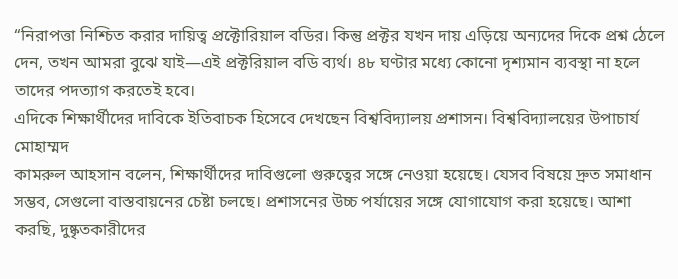“নিরাপত্তা নিশ্চিত করার দায়িত্ব প্রক্টোরিয়াল বডির। কিন্তু প্রক্টর যখন দায় এড়িয়ে অন্যদের দিকে প্রশ্ন ঠেলে দেন, তখন আমরা বুঝে যাই—এই প্রক্টরিয়াল বডি ব্যর্থ। ৪৮ ঘণ্টার মধ্যে কোনো দৃশ্যমান ব্যবস্থা না হলে তাদের পদত্যাগ করতেই হবে।
এদিকে শিক্ষার্থীদের দাবিকে ইতিবাচক হিসেবে দেখছেন বিশ্ববিদ্যালয় প্রশাসন। বিশ্ববিদ্যালয়ের উপাচার্য মোহাম্মদ
কামরুল আহসান বলেন, শিক্ষার্থীদের দাবিগুলো গুরুত্বের সঙ্গে নেওয়া হয়েছে। যেসব বিষয়ে দ্রুত সমাধান সম্ভব, সেগুলো বাস্তবায়নের চেষ্টা চলছে। প্রশাসনের উচ্চ পর্যায়ের সঙ্গে যোগাযোগ করা হয়েছে। আশা করছি, দুষ্কৃতকারীদের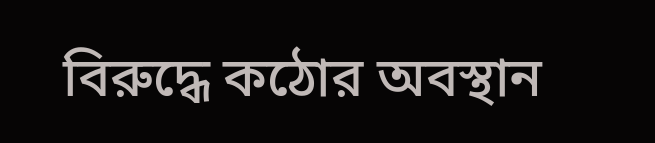বিরুদ্ধে কঠোর অবস্থান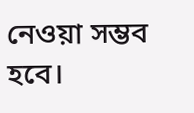নেওয়া সম্ভব হবে।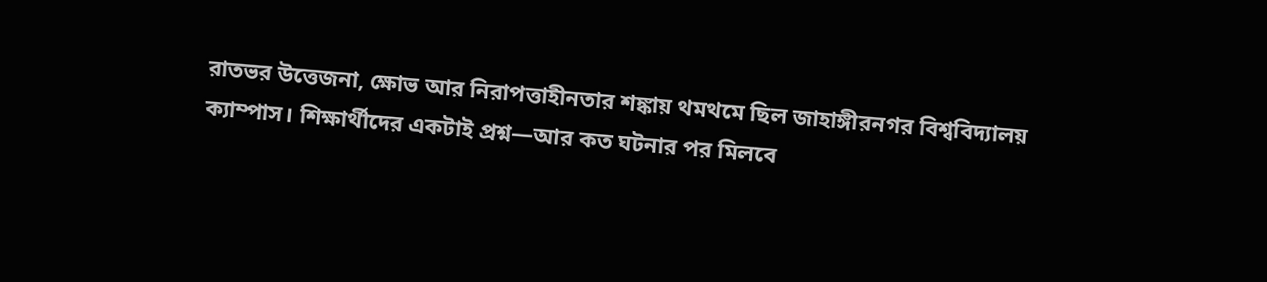রাতভর উত্তেজনা, ক্ষোভ আর নিরাপত্তাহীনতার শঙ্কায় থমথমে ছিল জাহাঙ্গীরনগর বিশ্ববিদ্যালয় ক্যাম্পাস। শিক্ষার্থীদের একটাই প্রশ্ন—আর কত ঘটনার পর মিলবে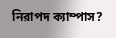নিরাপদ ক্যাম্পাস?